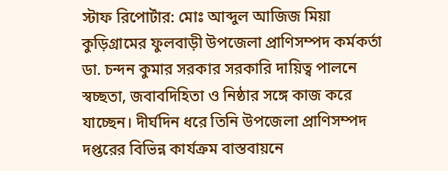স্টাফ রিপোর্টার: মোঃ আব্দুল আজিজ মিয়া
কুড়িগ্রামের ফুলবাড়ী উপজেলা প্রাণিসম্পদ কর্মকর্তা ডা. চন্দন কুমার সরকার সরকারি দায়িত্ব পালনে স্বচ্ছতা, জবাবদিহিতা ও নিষ্ঠার সঙ্গে কাজ করে যাচ্ছেন। দীর্ঘদিন ধরে তিনি উপজেলা প্রাণিসম্পদ দপ্তরের বিভিন্ন কার্যক্রম বাস্তবায়নে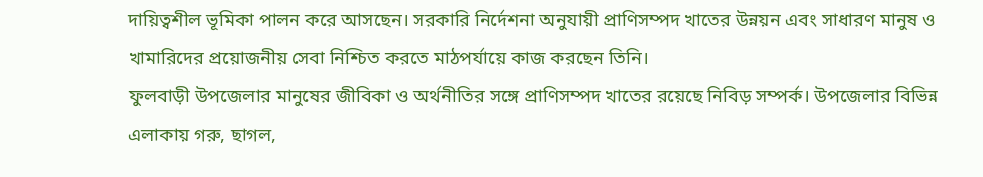দায়িত্বশীল ভূমিকা পালন করে আসছেন। সরকারি নির্দেশনা অনুযায়ী প্রাণিসম্পদ খাতের উন্নয়ন এবং সাধারণ মানুষ ও খামারিদের প্রয়োজনীয় সেবা নিশ্চিত করতে মাঠপর্যায়ে কাজ করছেন তিনি।
ফুলবাড়ী উপজেলার মানুষের জীবিকা ও অর্থনীতির সঙ্গে প্রাণিসম্পদ খাতের রয়েছে নিবিড় সম্পর্ক। উপজেলার বিভিন্ন এলাকায় গরু, ছাগল,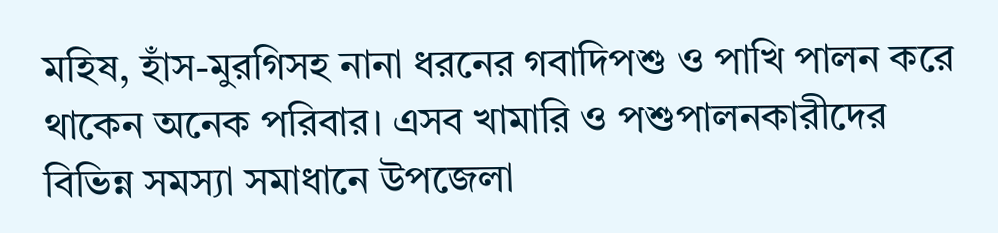মহিষ, হাঁস-মুরগিসহ নানা ধরনের গবাদিপশু ও পাখি পালন করে থাকেন অনেক পরিবার। এসব খামারি ও পশুপালনকারীদের বিভিন্ন সমস্যা সমাধানে উপজেলা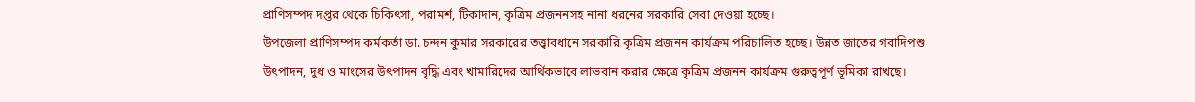প্রাণিসম্পদ দপ্তর থেকে চিকিৎসা, পরামর্শ, টিকাদান, কৃত্রিম প্রজননসহ নানা ধরনের সরকারি সেবা দেওয়া হচ্ছে।
উপজেলা প্রাণিসম্পদ কর্মকর্তা ডা. চন্দন কুমার সরকারের তত্ত্বাবধানে সরকারি কৃত্রিম প্রজনন কার্যক্রম পরিচালিত হচ্ছে। উন্নত জাতের গবাদিপশু উৎপাদন, দুধ ও মাংসের উৎপাদন বৃদ্ধি এবং খামারিদের আর্থিকভাবে লাভবান করার ক্ষেত্রে কৃত্রিম প্রজনন কার্যক্রম গুরুত্বপূর্ণ ভূমিকা রাখছে।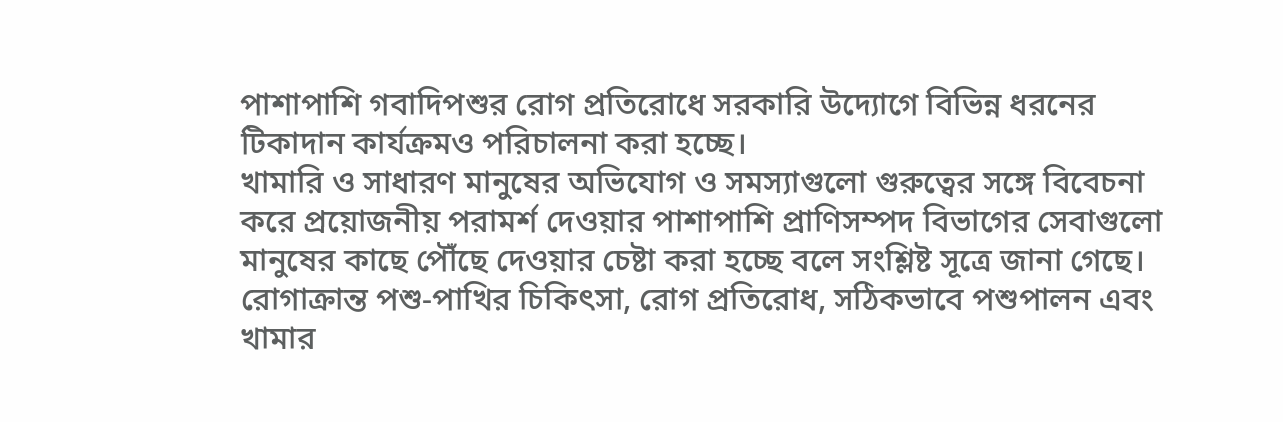পাশাপাশি গবাদিপশুর রোগ প্রতিরোধে সরকারি উদ্যোগে বিভিন্ন ধরনের টিকাদান কার্যক্রমও পরিচালনা করা হচ্ছে।
খামারি ও সাধারণ মানুষের অভিযোগ ও সমস্যাগুলো গুরুত্বের সঙ্গে বিবেচনা করে প্রয়োজনীয় পরামর্শ দেওয়ার পাশাপাশি প্রাণিসম্পদ বিভাগের সেবাগুলো মানুষের কাছে পৌঁছে দেওয়ার চেষ্টা করা হচ্ছে বলে সংশ্লিষ্ট সূত্রে জানা গেছে। রোগাক্রান্ত পশু-পাখির চিকিৎসা, রোগ প্রতিরোধ, সঠিকভাবে পশুপালন এবং খামার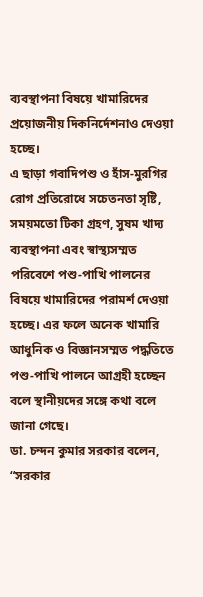ব্যবস্থাপনা বিষয়ে খামারিদের প্রয়োজনীয় দিকনির্দেশনাও দেওয়া হচ্ছে।
এ ছাড়া গবাদিপশু ও হাঁস-মুরগির রোগ প্রতিরোধে সচেতনতা সৃষ্টি, সময়মতো টিকা গ্রহণ, সুষম খাদ্য ব্যবস্থাপনা এবং স্বাস্থ্যসম্মত পরিবেশে পশু-পাখি পালনের বিষয়ে খামারিদের পরামর্শ দেওয়া হচ্ছে। এর ফলে অনেক খামারি আধুনিক ও বিজ্ঞানসম্মত পদ্ধতিতে পশু-পাখি পালনে আগ্রহী হচ্ছেন বলে স্থানীয়দের সঙ্গে কথা বলে জানা গেছে।
ডা. চন্দন কুমার সরকার বলেন, “সরকার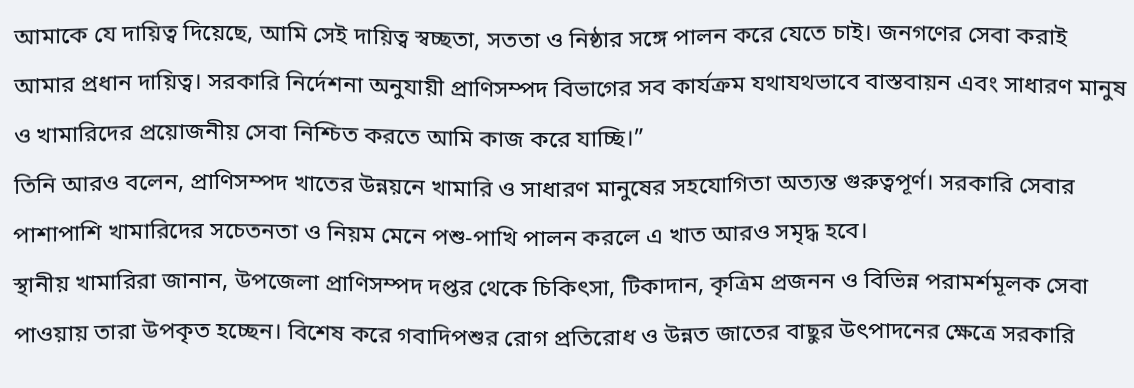আমাকে যে দায়িত্ব দিয়েছে, আমি সেই দায়িত্ব স্বচ্ছতা, সততা ও নিষ্ঠার সঙ্গে পালন করে যেতে চাই। জনগণের সেবা করাই আমার প্রধান দায়িত্ব। সরকারি নির্দেশনা অনুযায়ী প্রাণিসম্পদ বিভাগের সব কার্যক্রম যথাযথভাবে বাস্তবায়ন এবং সাধারণ মানুষ ও খামারিদের প্রয়োজনীয় সেবা নিশ্চিত করতে আমি কাজ করে যাচ্ছি।”
তিনি আরও বলেন, প্রাণিসম্পদ খাতের উন্নয়নে খামারি ও সাধারণ মানুষের সহযোগিতা অত্যন্ত গুরুত্বপূর্ণ। সরকারি সেবার পাশাপাশি খামারিদের সচেতনতা ও নিয়ম মেনে পশু-পাখি পালন করলে এ খাত আরও সমৃদ্ধ হবে।
স্থানীয় খামারিরা জানান, উপজেলা প্রাণিসম্পদ দপ্তর থেকে চিকিৎসা, টিকাদান, কৃত্রিম প্রজনন ও বিভিন্ন পরামর্শমূলক সেবা পাওয়ায় তারা উপকৃত হচ্ছেন। বিশেষ করে গবাদিপশুর রোগ প্রতিরোধ ও উন্নত জাতের বাছুর উৎপাদনের ক্ষেত্রে সরকারি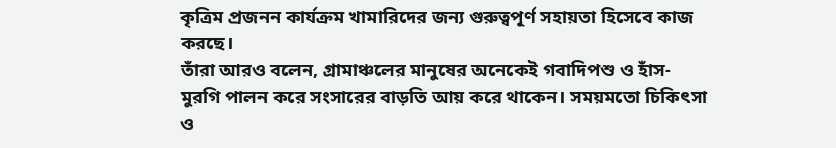কৃত্রিম প্রজনন কার্যক্রম খামারিদের জন্য গুরুত্বপূর্ণ সহায়তা হিসেবে কাজ করছে।
তাঁরা আরও বলেন, গ্রামাঞ্চলের মানুষের অনেকেই গবাদিপশু ও হাঁস-মুরগি পালন করে সংসারের বাড়তি আয় করে থাকেন। সময়মতো চিকিৎসা ও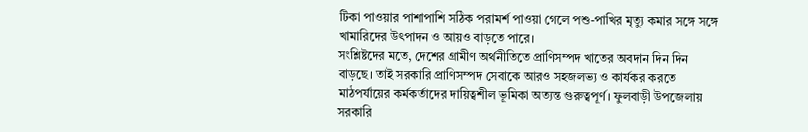টিকা পাওয়ার পাশাপাশি সঠিক পরামর্শ পাওয়া গেলে পশু-পাখির মৃত্যু কমার সঙ্গে সঙ্গে খামারিদের উৎপাদন ও আয়ও বাড়তে পারে।
সংশ্লিষ্টদের মতে, দেশের গ্রামীণ অর্থনীতিতে প্রাণিসম্পদ খাতের অবদান দিন দিন বাড়ছে। তাই সরকারি প্রাণিসম্পদ সেবাকে আরও সহজলভ্য ও কার্যকর করতে মাঠপর্যায়ের কর্মকর্তাদের দায়িত্বশীল ভূমিকা অত্যন্ত গুরুত্বপূর্ণ। ফুলবাড়ী উপজেলায় সরকারি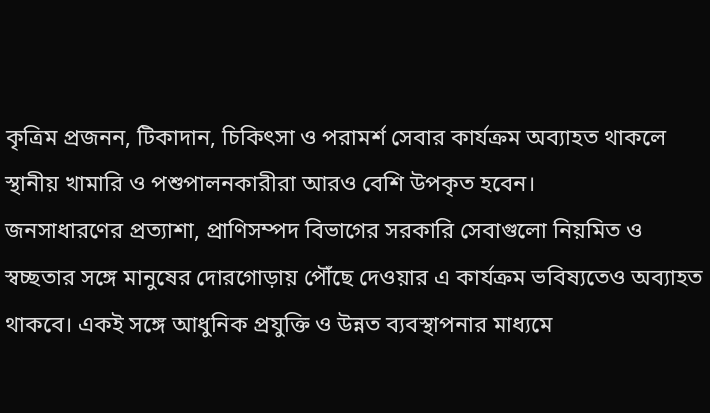কৃত্রিম প্রজনন, টিকাদান, চিকিৎসা ও পরামর্শ সেবার কার্যক্রম অব্যাহত থাকলে স্থানীয় খামারি ও পশুপালনকারীরা আরও বেশি উপকৃত হবেন।
জনসাধারণের প্রত্যাশা, প্রাণিসম্পদ বিভাগের সরকারি সেবাগুলো নিয়মিত ও স্বচ্ছতার সঙ্গে মানুষের দোরগোড়ায় পৌঁছে দেওয়ার এ কার্যক্রম ভবিষ্যতেও অব্যাহত থাকবে। একই সঙ্গে আধুনিক প্রযুক্তি ও উন্নত ব্যবস্থাপনার মাধ্যমে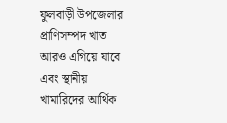ফুলবাড়ী উপজেলার প্রাণিসম্পদ খাত আরও এগিয়ে যাবে এবং স্থানীয় খামারিদের আর্থিক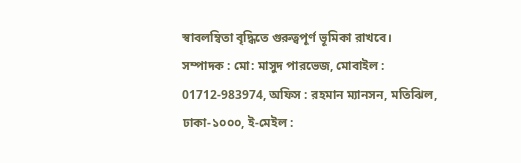স্বাবলম্বিতা বৃদ্ধিতে গুরুত্বপূর্ণ ভূমিকা রাখবে।
সম্পাদক : মো: মাসুদ পারভেজ, মোবাইল : 01712-983974, অফিস : রহমান ম্যানসন, মতিঝিল, ঢাকা-১০০০, ই-মেইল :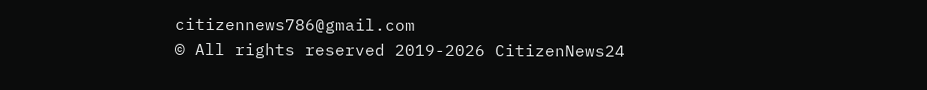citizennews786@gmail.com
© All rights reserved 2019-2026 CitizenNews24